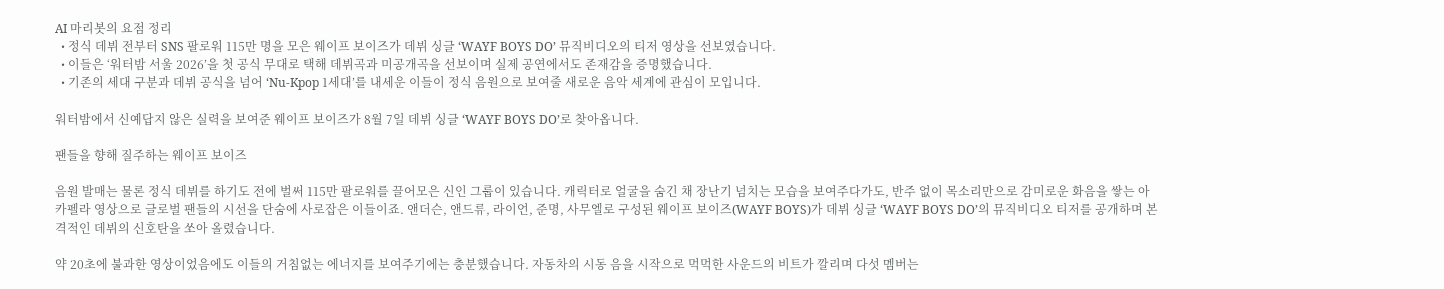AI 마리봇의 요점 정리
  • 정식 데뷔 전부터 SNS 팔로워 115만 명을 모은 웨이프 보이즈가 데뷔 싱글 ‘WAYF BOYS DO’ 뮤직비디오의 티저 영상을 선보였습니다.
  • 이들은 ‘워터밤 서울 2026’을 첫 공식 무대로 택해 데뷔곡과 미공개곡을 선보이며 실제 공연에서도 존재감을 증명했습니다.
  • 기존의 세대 구분과 데뷔 공식을 넘어 ‘Nu-Kpop 1세대’를 내세운 이들이 정식 음원으로 보여줄 새로운 음악 세계에 관심이 모입니다.

워터밤에서 신예답지 않은 실력을 보여준 웨이프 보이즈가 8월 7일 데뷔 싱글 ‘WAYF BOYS DO’로 찾아옵니다.

팬들을 향해 질주하는 웨이프 보이즈

음원 발매는 물론 정식 데뷔를 하기도 전에 벌써 115만 팔로워를 끌어모은 신인 그룹이 있습니다. 캐릭터로 얼굴을 숨긴 채 장난기 넘치는 모습을 보여주다가도, 반주 없이 목소리만으로 감미로운 화음을 쌓는 아카펠라 영상으로 글로벌 팬들의 시선을 단숨에 사로잡은 이들이죠. 앤더슨, 앤드류, 라이언, 준명, 사무엘로 구성된 웨이프 보이즈(WAYF BOYS)가 데뷔 싱글 ‘WAYF BOYS DO’의 뮤직비디오 티저를 공개하며 본격적인 데뷔의 신호탄을 쏘아 올렸습니다.

약 20초에 불과한 영상이었음에도 이들의 거침없는 에너지를 보여주기에는 충분했습니다. 자동차의 시동 음을 시작으로 먹먹한 사운드의 비트가 깔리며 다섯 멤버는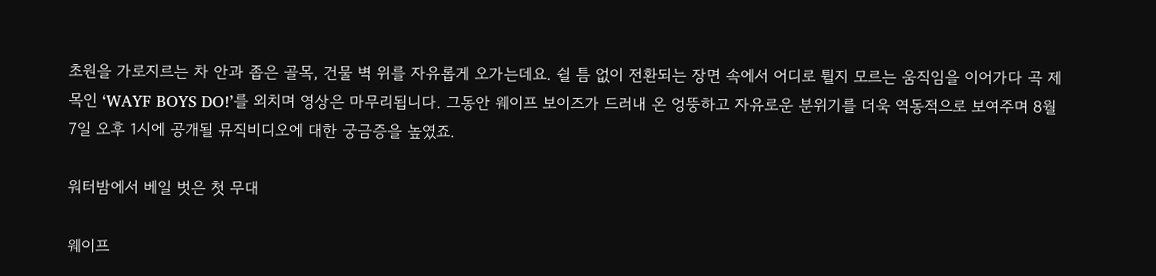초원을 가로지르는 차 안과 좁은 골목, 건물 벽 위를 자유롭게 오가는데요. 쉴 틈 없이 전환되는 장면 속에서 어디로 튈지 모르는 움직임을 이어가다 곡 제목인 ‘WAYF BOYS DO!’를 외치며 영상은 마무리됩니다. 그동안 웨이프 보이즈가 드러내 온 엉뚱하고 자유로운 분위기를 더욱 역동적으로 보여주며 8월 7일 오후 1시에 공개될 뮤직비디오에 대한 궁금증을 높였죠.

워터밤에서 베일 벗은 첫 무대

웨이프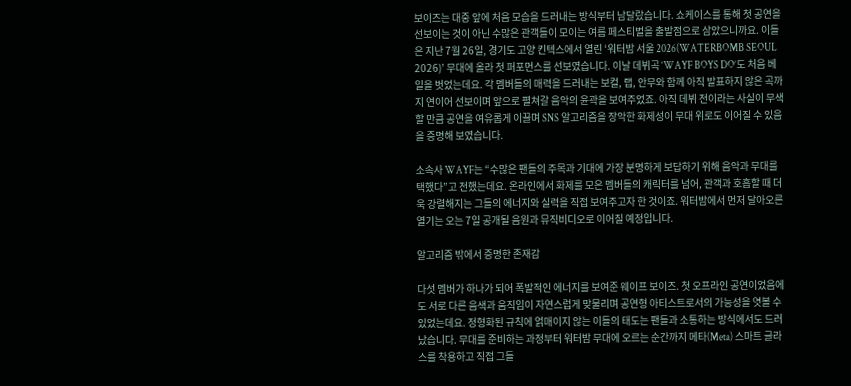보이즈는 대중 앞에 처음 모습을 드러내는 방식부터 남달랐습니다. 쇼케이스를 통해 첫 공연을 선보이는 것이 아닌 수많은 관객들이 모이는 여름 페스티벌을 출발점으로 삼았으니까요. 이들은 지난 7월 26일, 경기도 고양 킨텍스에서 열린 ‘워터밤 서울 2026(WATERBOMB SEOUL 2026)’ 무대에 올라 첫 퍼포먼스를 선보였습니다. 이날 데뷔곡 ‘WAYF BOYS DO’도 처음 베일을 벗었는데요. 각 멤버들의 매력을 드러내는 보컬, 랩, 안무와 함께 아직 발표하지 않은 곡까지 연이어 선보이며 앞으로 펼쳐갈 음악의 윤곽을 보여주었죠. 아직 데뷔 전이라는 사실이 무색할 만큼 공연을 여유롭게 이끌며 SNS 알고리즘을 장악한 화제성이 무대 위로도 이어질 수 있음을 증명해 보였습니다.

소속사 WAYF는 “수많은 팬들의 주목과 기대에 가장 분명하게 보답하기 위해 음악과 무대를 택했다”고 전했는데요. 온라인에서 화제를 모은 멤버들의 캐릭터를 넘어, 관객과 호흡할 때 더욱 강렬해지는 그들의 에너지와 실력을 직접 보여주고자 한 것이죠. 워터밤에서 먼저 달아오른 열기는 오는 7일 공개될 음원과 뮤직비디오로 이어질 예정입니다.

알고리즘 밖에서 증명한 존재감

다섯 멤버가 하나가 되어 폭발적인 에너지를 보여준 웨이프 보이즈. 첫 오프라인 공연이었음에도 서로 다른 음색과 움직임이 자연스럽게 맞물리며 공연형 아티스트로서의 가능성을 엿볼 수 있었는데요. 정형화된 규칙에 얽매이지 않는 이들의 태도는 팬들과 소통하는 방식에서도 드러났습니다. 무대를 준비하는 과정부터 워터밤 무대에 오르는 순간까지 메타(Meta) 스마트 글라스를 착용하고 직접 그들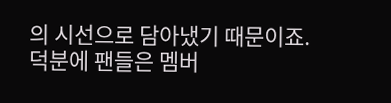의 시선으로 담아냈기 때문이죠. 덕분에 팬들은 멤버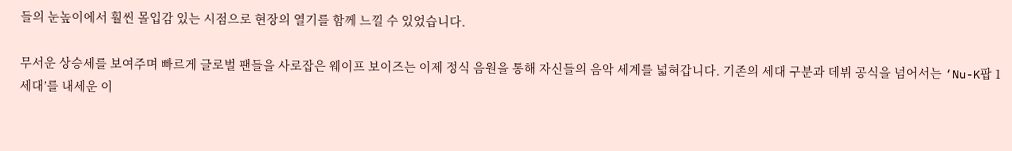들의 눈높이에서 훨씬 몰입감 있는 시점으로 현장의 열기를 함께 느낄 수 있었습니다.

무서운 상승세를 보여주며 빠르게 글로벌 팬들을 사로잡은 웨이프 보이즈는 이제 정식 음원을 통해 자신들의 음악 세계를 넓혀갑니다. 기존의 세대 구분과 데뷔 공식을 넘어서는 ‘Nu-K팝 1세대’를 내세운 이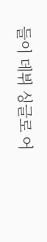들이 데뷔 싱글로 어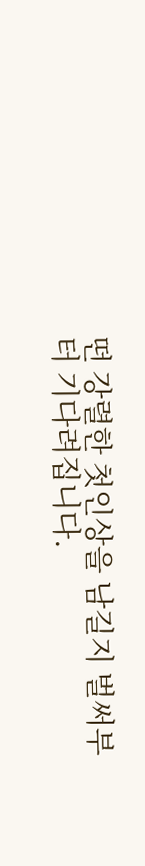떤 강렬한 첫인상을 남길지 벌써부터 기다려집니다.